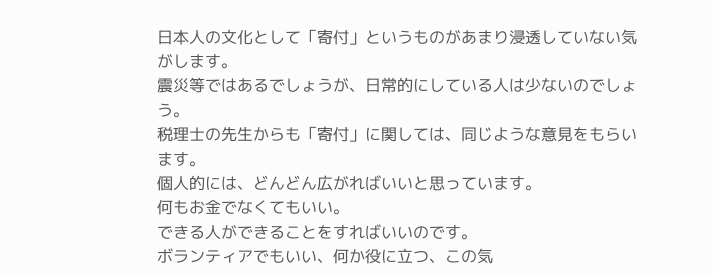日本人の文化として「寄付」というものがあまり浸透していない気がします。
震災等ではあるでしょうが、日常的にしている人は少ないのでしょう。
税理士の先生からも「寄付」に関しては、同じような意見をもらいます。
個人的には、どんどん広がればいいと思っています。
何もお金でなくてもいい。
できる人ができることをすればいいのです。
ボランティアでもいい、何か役に立つ、この気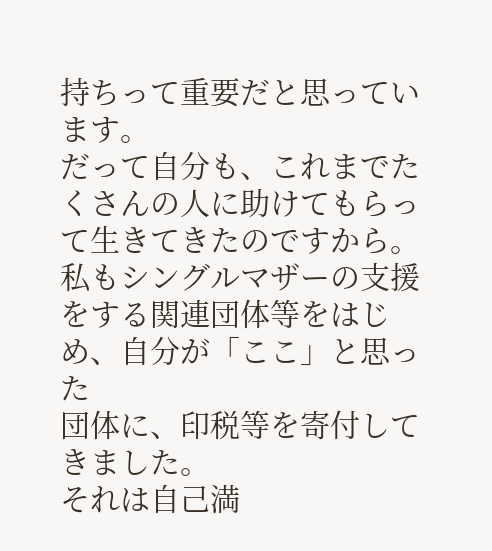持ちって重要だと思っています。
だって自分も、これまでたくさんの人に助けてもらって生きてきたのですから。
私もシングルマザーの支援をする関連団体等をはじめ、自分が「ここ」と思った
団体に、印税等を寄付してきました。
それは自己満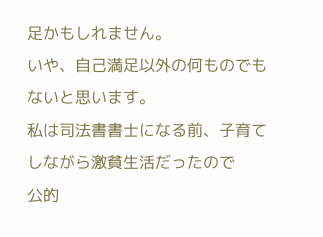足かもしれません。
いや、自己満足以外の何ものでもないと思います。
私は司法書書士になる前、子育てしながら激貧生活だったので
公的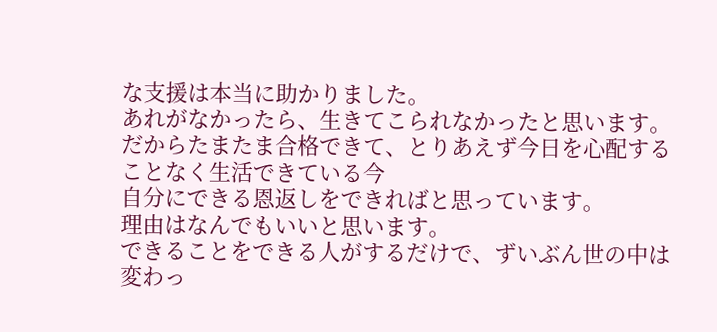な支援は本当に助かりました。
あれがなかったら、生きてこられなかったと思います。
だからたまたま合格できて、とりあえず今日を心配することなく生活できている今
自分にできる恩返しをできればと思っています。
理由はなんでもいいと思います。
できることをできる人がするだけで、ずいぶん世の中は変わっ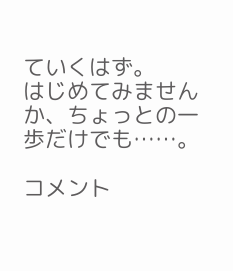ていくはず。
はじめてみませんか、ちょっとの一歩だけでも……。

コメント